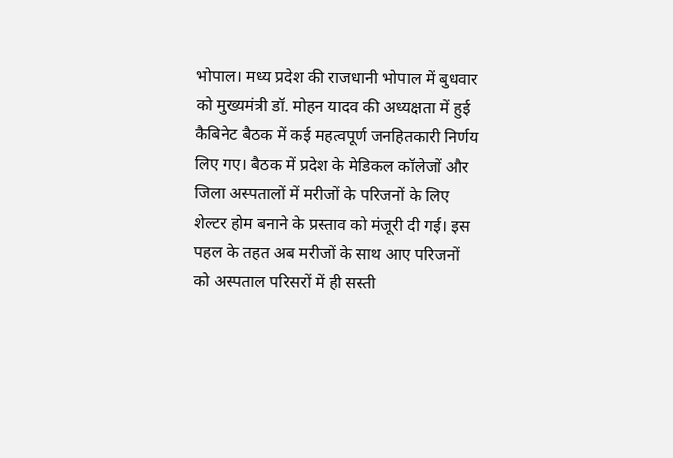भोपाल। मध्य प्रदेश की राजधानी भोपाल में बुधवार को मुख्यमंत्री डॉ. मोहन यादव की अध्यक्षता में हुई कैबिनेट बैठक में कई महत्वपूर्ण जनहितकारी निर्णय लिए गए। बैठक में प्रदेश के मेडिकल कॉलेजों और जिला अस्पतालों में मरीजों के परिजनों के लिए शेल्टर होम बनाने के प्रस्ताव को मंजूरी दी गई। इस पहल के तहत अब मरीजों के साथ आए परिजनों को अस्पताल परिसरों में ही सस्ती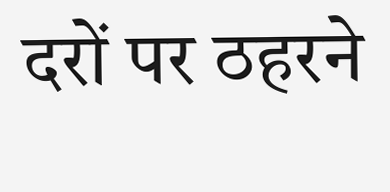दरों पर ठहरने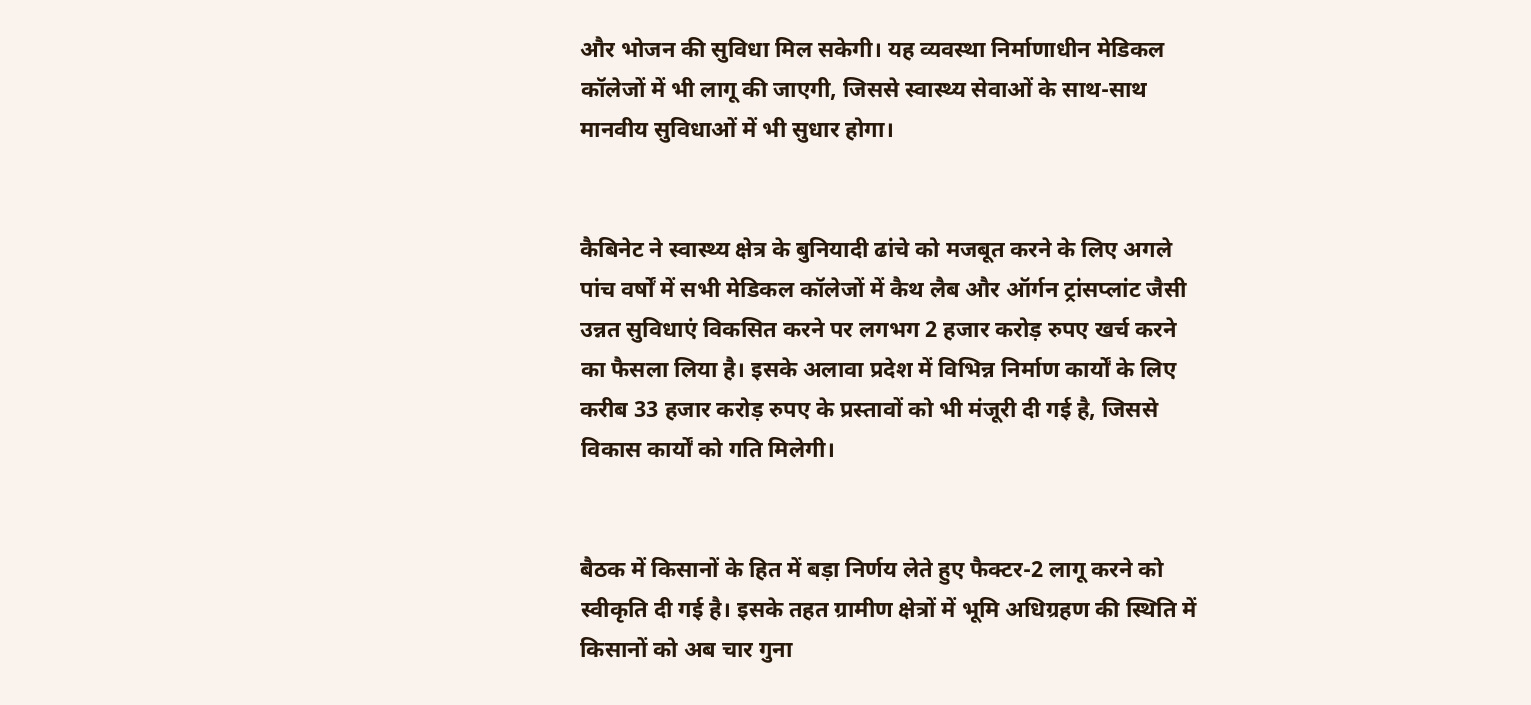और भोजन की सुविधा मिल सकेगी। यह व्यवस्था निर्माणाधीन मेडिकल कॉलेजों में भी लागू की जाएगी, जिससे स्वास्थ्य सेवाओं के साथ-साथ मानवीय सुविधाओं में भी सुधार होगा।


कैबिनेट ने स्वास्थ्य क्षेत्र के बुनियादी ढांचे को मजबूत करने के लिए अगले पांच वर्षों में सभी मेडिकल कॉलेजों में कैथ लैब और ऑर्गन ट्रांसप्लांट जैसी उन्नत सुविधाएं विकसित करने पर लगभग 2 हजार करोड़ रुपए खर्च करने का फैसला लिया है। इसके अलावा प्रदेश में विभिन्न निर्माण कार्यों के लिए करीब 33 हजार करोड़ रुपए के प्रस्तावों को भी मंजूरी दी गई है, जिससे विकास कार्यों को गति मिलेगी।


बैठक में किसानों के हित में बड़ा निर्णय लेते हुए फैक्टर-2 लागू करने को स्वीकृति दी गई है। इसके तहत ग्रामीण क्षेत्रों में भूमि अधिग्रहण की स्थिति में किसानों को अब चार गुना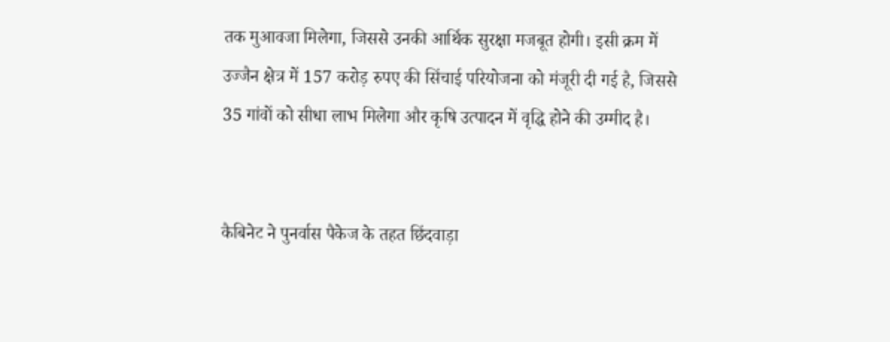तक मुआवजा मिलेगा, जिससे उनकी आर्थिक सुरक्षा मजबूत होगी। इसी क्रम में उज्जैन क्षेत्र में 157 करोड़ रुपए की सिंचाई परियोजना को मंजूरी दी गई है, जिससे 35 गांवों को सीधा लाभ मिलेगा और कृषि उत्पादन में वृद्धि होने की उम्मीद है।


कैबिनेट ने पुनर्वास पैकेज के तहत छिंदवाड़ा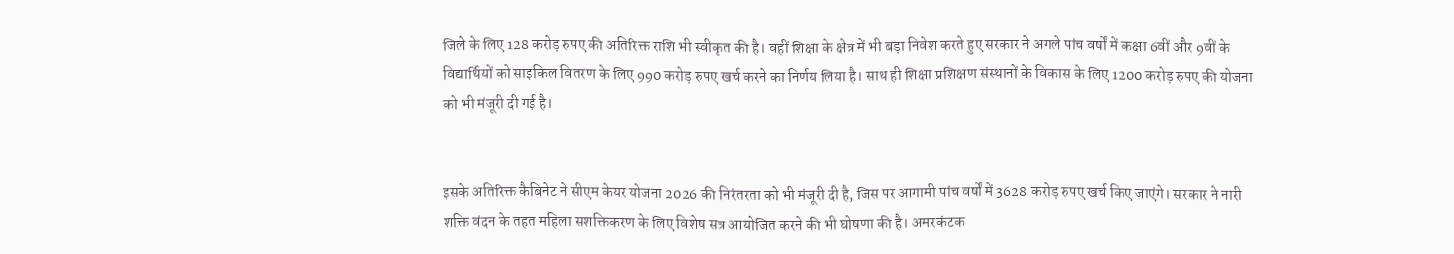जिले के लिए 128 करोड़ रुपए की अतिरिक्त राशि भी स्वीकृत की है। वहीं शिक्षा के क्षेत्र में भी बड़ा निवेश करते हुए सरकार ने अगले पांच वर्षों में कक्षा 6वीं और 9वीं के विद्यार्थियों को साइकिल वितरण के लिए 990 करोड़ रुपए खर्च करने का निर्णय लिया है। साथ ही शिक्षा प्रशिक्षण संस्थानों के विकास के लिए 1200 करोड़ रुपए की योजना को भी मंजूरी दी गई है।


इसके अतिरिक्त कैबिनेट ने सीएम केयर योजना 2026 की निरंतरता को भी मंजूरी दी है, जिस पर आगामी पांच वर्षों में 3628 करोड़ रुपए खर्च किए जाएंगे। सरकार ने नारी शक्ति वंदन के तहत महिला सशक्तिकरण के लिए विशेष सत्र आयोजित करने की भी घोषणा की है। अमरकंटक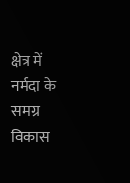क्षेत्र में नर्मदा के समग्र विकास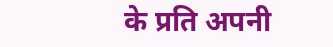के प्रति अपनी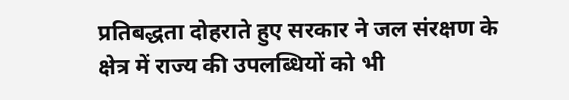प्रतिबद्धता दोहराते हुए सरकार ने जल संरक्षण के क्षेत्र में राज्य की उपलब्धियों को भी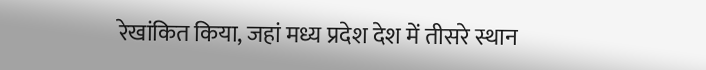रेखांकित किया, जहां मध्य प्रदेश देश में तीसरे स्थान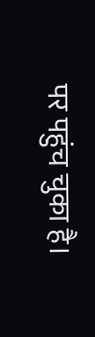पर पहुंच चुका है।